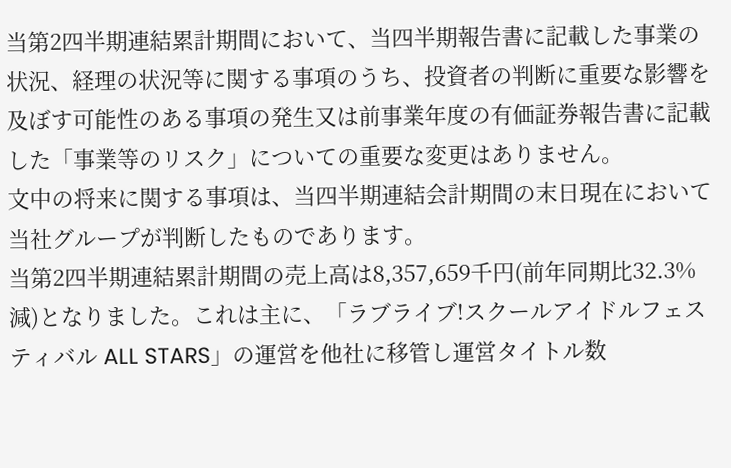当第2四半期連結累計期間において、当四半期報告書に記載した事業の状況、経理の状況等に関する事項のうち、投資者の判断に重要な影響を及ぼす可能性のある事項の発生又は前事業年度の有価証券報告書に記載した「事業等のリスク」についての重要な変更はありません。
文中の将来に関する事項は、当四半期連結会計期間の末日現在において当社グループが判断したものであります。
当第2四半期連結累計期間の売上高は8,357,659千円(前年同期比32.3%減)となりました。これは主に、「ラブライブ!スクールアイドルフェスティバル ALL STARS」の運営を他社に移管し運営タイトル数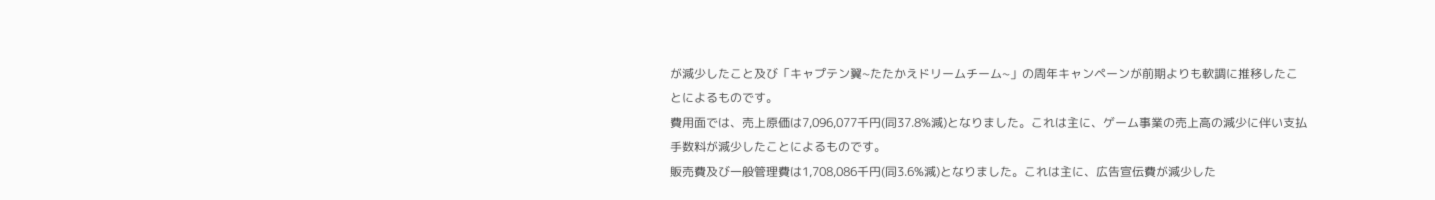が減少したこと及び「キャプテン翼~たたかえドリームチーム~」の周年キャンペーンが前期よりも軟調に推移したことによるものです。
費用面では、売上原価は7,096,077千円(同37.8%減)となりました。これは主に、ゲーム事業の売上高の減少に伴い支払手数料が減少したことによるものです。
販売費及び一般管理費は1,708,086千円(同3.6%減)となりました。これは主に、広告宣伝費が減少した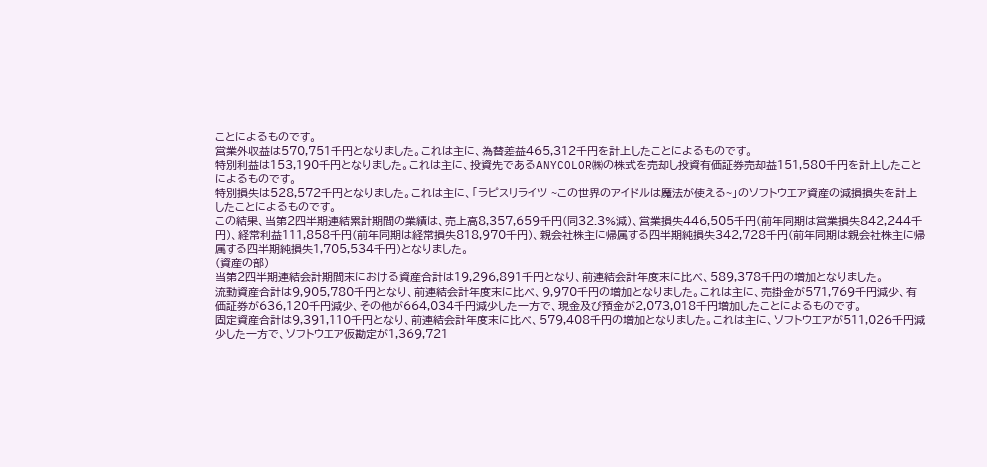ことによるものです。
営業外収益は570,751千円となりました。これは主に、為替差益465,312千円を計上したことによるものです。
特別利益は153,190千円となりました。これは主に、投資先であるANYCOLOR㈱の株式を売却し投資有価証券売却益151,580千円を計上したことによるものです。
特別損失は528,572千円となりました。これは主に、「ラピスリライツ ~この世界のアイドルは魔法が使える~」のソフトウエア資産の減損損失を計上したことによるものです。
この結果、当第2四半期連結累計期間の業績は、売上高8,357,659千円(同32.3%減)、営業損失446,505千円(前年同期は営業損失842,244千円)、経常利益111,858千円(前年同期は経常損失818,970千円)、親会社株主に帰属する四半期純損失342,728千円(前年同期は親会社株主に帰属する四半期純損失1,705,534千円)となりました。
(資産の部)
当第2四半期連結会計期間末における資産合計は19,296,891千円となり、前連結会計年度末に比べ、589,378千円の増加となりました。
流動資産合計は9,905,780千円となり、前連結会計年度末に比べ、9,970千円の増加となりました。これは主に、売掛金が571,769千円減少、有価証券が636,120千円減少、その他が664,034千円減少した一方で、現金及び預金が2,073,018千円増加したことによるものです。
固定資産合計は9,391,110千円となり、前連結会計年度末に比べ、579,408千円の増加となりました。これは主に、ソフトウエアが511,026千円減少した一方で、ソフトウエア仮勘定が1,369,721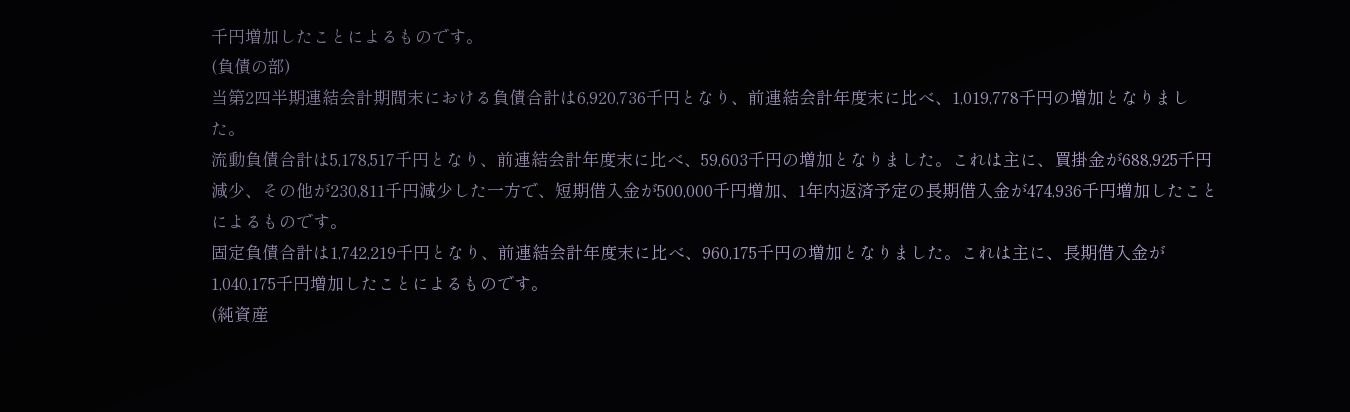千円増加したことによるものです。
(負債の部)
当第2四半期連結会計期間末における負債合計は6,920,736千円となり、前連結会計年度末に比べ、1,019,778千円の増加となりました。
流動負債合計は5,178,517千円となり、前連結会計年度末に比べ、59,603千円の増加となりました。これは主に、買掛金が688,925千円減少、その他が230,811千円減少した一方で、短期借入金が500,000千円増加、1年内返済予定の長期借入金が474,936千円増加したことによるものです。
固定負債合計は1,742,219千円となり、前連結会計年度末に比べ、960,175千円の増加となりました。これは主に、長期借入金が1,040,175千円増加したことによるものです。
(純資産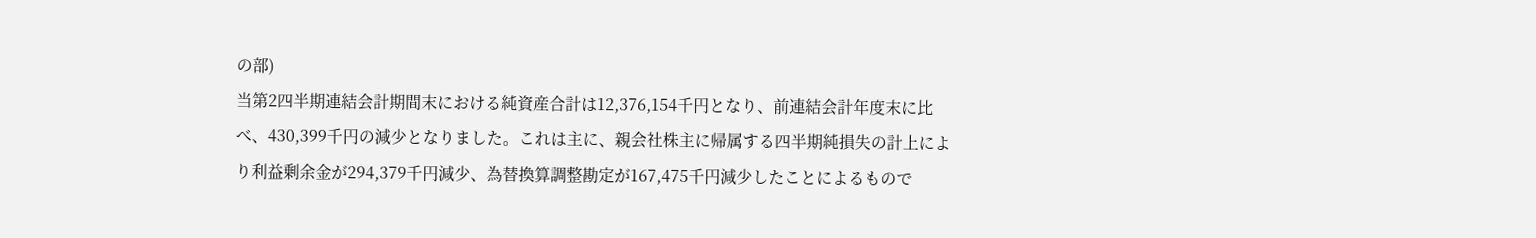の部)
当第2四半期連結会計期間末における純資産合計は12,376,154千円となり、前連結会計年度末に比べ、430,399千円の減少となりました。これは主に、親会社株主に帰属する四半期純損失の計上により利益剰余金が294,379千円減少、為替換算調整勘定が167,475千円減少したことによるもので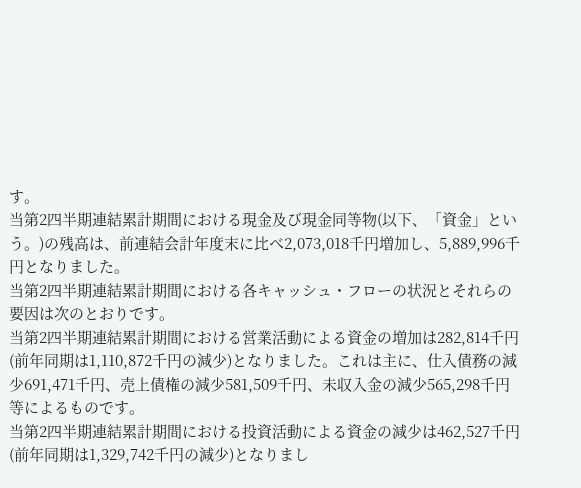す。
当第2四半期連結累計期間における現金及び現金同等物(以下、「資金」という。)の残高は、前連結会計年度末に比べ2,073,018千円増加し、5,889,996千円となりました。
当第2四半期連結累計期間における各キャッシュ・フローの状況とそれらの要因は次のとおりです。
当第2四半期連結累計期間における営業活動による資金の増加は282,814千円(前年同期は1,110,872千円の減少)となりました。これは主に、仕入債務の減少691,471千円、売上債権の減少581,509千円、未収入金の減少565,298千円等によるものです。
当第2四半期連結累計期間における投資活動による資金の減少は462,527千円(前年同期は1,329,742千円の減少)となりまし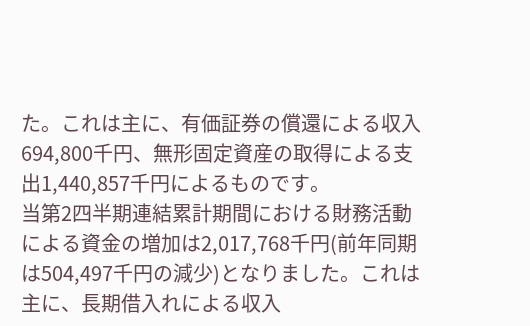た。これは主に、有価証券の償還による収入694,800千円、無形固定資産の取得による支出1,440,857千円によるものです。
当第2四半期連結累計期間における財務活動による資金の増加は2,017,768千円(前年同期は504,497千円の減少)となりました。これは主に、長期借入れによる収入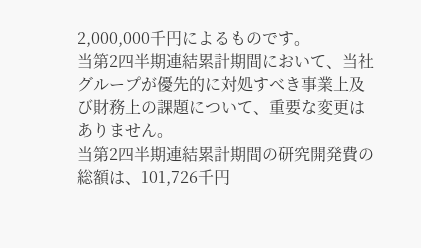2,000,000千円によるものです。
当第2四半期連結累計期間において、当社グループが優先的に対処すべき事業上及び財務上の課題について、重要な変更はありません。
当第2四半期連結累計期間の研究開発費の総額は、101,726千円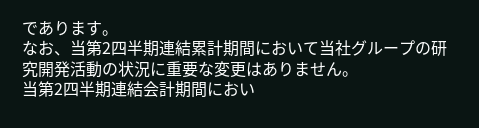であります。
なお、当第2四半期連結累計期間において当社グループの研究開発活動の状況に重要な変更はありません。
当第2四半期連結会計期間におい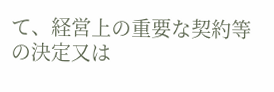て、経営上の重要な契約等の決定又は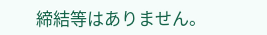締結等はありません。